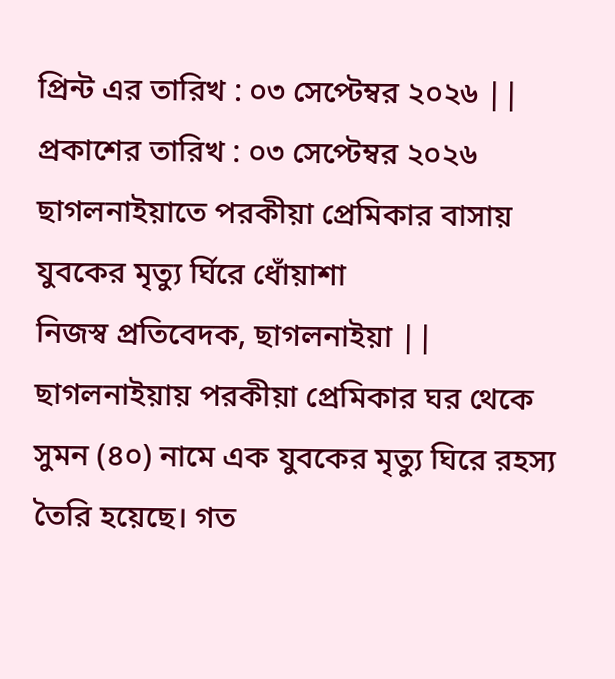প্রিন্ট এর তারিখ : ০৩ সেপ্টেম্বর ২০২৬ ||
প্রকাশের তারিখ : ০৩ সেপ্টেম্বর ২০২৬
ছাগলনাইয়াতে পরকীয়া প্রেমিকার বাসায় যুবকের মৃত্যু র্ঘিরে ধোঁয়াশা
নিজস্ব প্রতিবেদক, ছাগলনাইয়া ||
ছাগলনাইয়ায় পরকীয়া প্রেমিকার ঘর থেকে সুমন (৪০) নামে এক যুবকের মৃত্যু ঘিরে রহস্য তৈরি হয়েছে। গত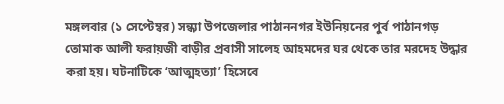মঙ্গলবার (১ সেপ্টেম্বর) সন্ধ্যা উপজেলার পাঠাননগর ইউনিয়নের পুর্ব পাঠানগড় তোমাক আলী ফরায়জী বাড়ীর প্রবাসী সালেহ আহমদের ঘর থেকে তার মরদেহ উদ্ধার করা হয়। ঘটনাটিকে ‘আত্মহত্যা’ হিসেবে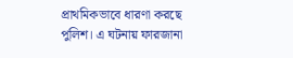প্রাথমিকভাবে ধারণা করছে পুলিশ। এ ঘটনায় ফারজানা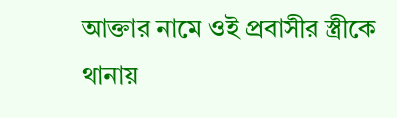আক্তার নামে ওই প্রবাসীর স্ত্রীকে থানায়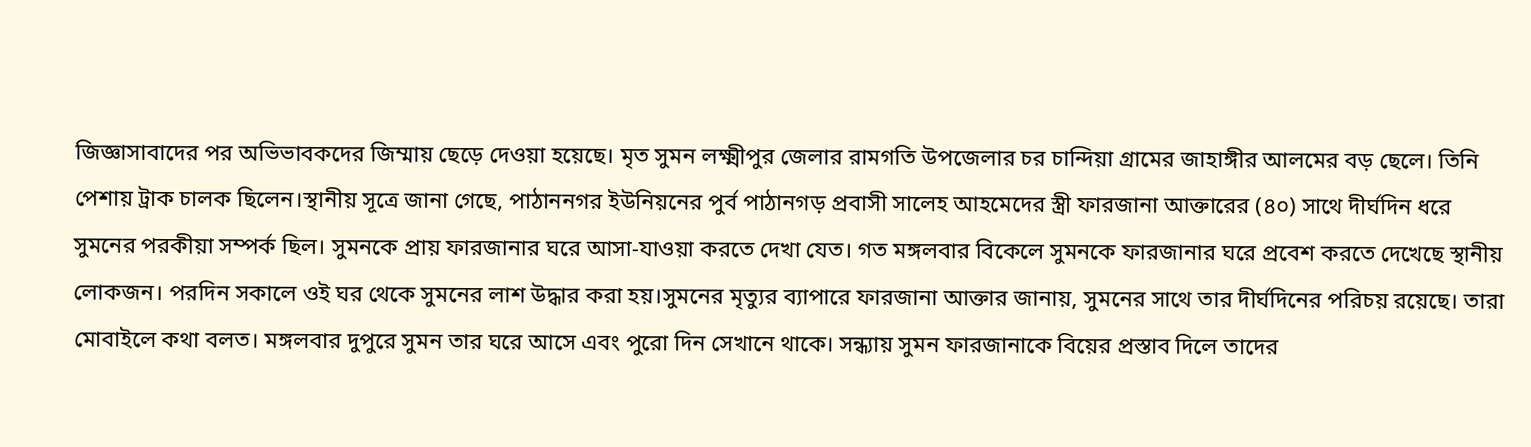জিজ্ঞাসাবাদের পর অভিভাবকদের জিম্মায় ছেড়ে দেওয়া হয়েছে। মৃত সুমন লক্ষ্মীপুর জেলার রামগতি উপজেলার চর চান্দিয়া গ্রামের জাহাঙ্গীর আলমের বড় ছেলে। তিনি পেশায় ট্রাক চালক ছিলেন।স্থানীয় সূত্রে জানা গেছে, পাঠাননগর ইউনিয়নের পুর্ব পাঠানগড় প্রবাসী সালেহ আহমেদের স্ত্রী ফারজানা আক্তারের (৪০) সাথে দীর্ঘদিন ধরে সুমনের পরকীয়া সম্পর্ক ছিল। সুমনকে প্রায় ফারজানার ঘরে আসা-যাওয়া করতে দেখা যেত। গত মঙ্গলবার বিকেলে সুমনকে ফারজানার ঘরে প্রবেশ করতে দেখেছে স্থানীয় লোকজন। পরদিন সকালে ওই ঘর থেকে সুমনের লাশ উদ্ধার করা হয়।সুমনের মৃত্যুর ব্যাপারে ফারজানা আক্তার জানায়, সুমনের সাথে তার দীর্ঘদিনের পরিচয় রয়েছে। তারা মোবাইলে কথা বলত। মঙ্গলবার দুপুরে সুমন তার ঘরে আসে এবং পুরো দিন সেখানে থাকে। সন্ধ্যায় সুমন ফারজানাকে বিয়ের প্রস্তাব দিলে তাদের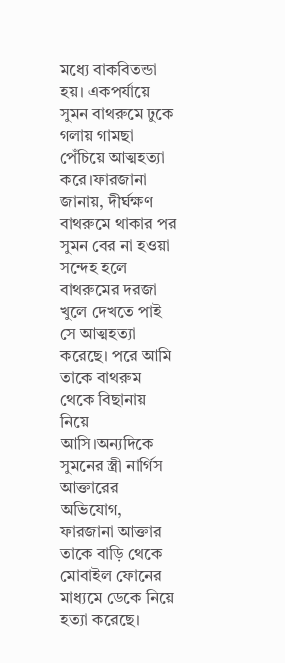মধ্যে বাকবিতন্ডা হয়। একপর্যায়ে সুমন বাথরুমে ঢুকে গলায় গামছা পেঁচিয়ে আত্মহত্যা করে।ফারজানা জানায়, দীর্ঘক্ষণ বাথরুমে থাকার পর সুমন বের না হওয়া সন্দেহ হলে বাথরুমের দরজা খুলে দেখতে পাই সে আত্মহত্যা করেছে। পরে আমি তাকে বাথরুম থেকে বিছানায় নিয়ে আসি।অন্যদিকে সুমনের স্ত্রী নার্গিস আক্তারের অভিযোগ, ফারজানা আক্তার তাকে বাড়ি থেকে মোবাইল ফোনের মাধ্যমে ডেকে নিয়ে হত্যা করেছে।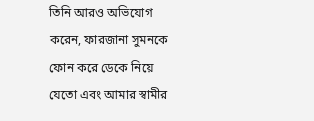তিনি আরও অভিযোগ করেন, ফারজানা সুমনকে ফোন করে ডেকে নিয়ে যেতো এবং আমার স্বামীর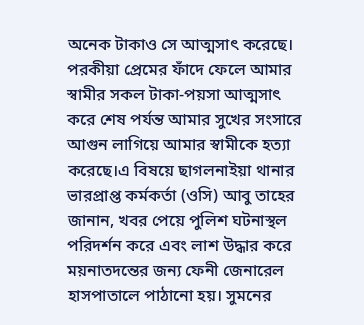অনেক টাকাও সে আত্মসাৎ করেছে। পরকীয়া প্রেমের ফাঁদে ফেলে আমার স্বামীর সকল টাকা-পয়সা আত্মসাৎ করে শেষ পর্যন্ত আমার সুখের সংসারে আগুন লাগিয়ে আমার স্বামীকে হত্যা করেছে।এ বিষয়ে ছাগলনাইয়া থানার ভারপ্রাপ্ত কর্মকর্তা (ওসি) আবু তাহের জানান, খবর পেয়ে পুলিশ ঘটনাস্থল পরিদর্শন করে এবং লাশ উদ্ধার করে ময়নাতদন্তের জন্য ফেনী জেনারেল হাসপাতালে পাঠানো হয়। সুমনের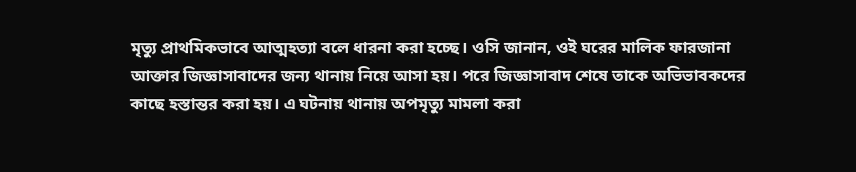মৃত্যু প্রাথমিকভাবে আত্মহত্যা বলে ধারনা করা হচ্ছে। ওসি জানান, ওই ঘরের মালিক ফারজানা আক্তার জিজ্ঞাসাবাদের জন্য থানায় নিয়ে আসা হয়। পরে জিজ্ঞাসাবাদ শেষে তাকে অভিভাবকদের কাছে হস্তান্তর করা হয়। এ ঘটনায় থানায় অপমৃত্যু মামলা করা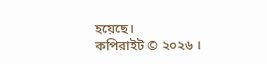হয়েছে।
কপিরাইট © ২০২৬ ।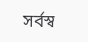সর্বস্ব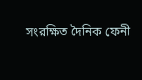সংরক্ষিত দৈনিক ফেনী